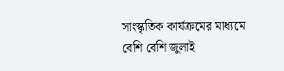সাংস্কৃতিক কার্যক্রমের মাধ্যমে বেশি বেশি জুলাই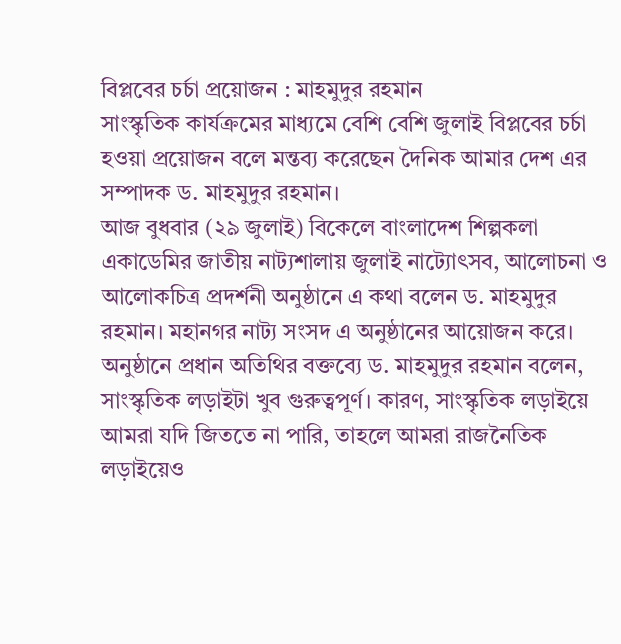বিপ্লবের চর্চা প্রয়োজন : মাহমুদুর রহমান
সাংস্কৃতিক কার্যক্রমের মাধ্যমে বেশি বেশি জুলাই বিপ্লবের চর্চা হওয়া প্রয়োজন বলে মন্তব্য করেছেন দৈনিক আমার দেশ এর সম্পাদক ড. মাহমুদুর রহমান।
আজ বুধবার (২৯ জুলাই) বিকেলে বাংলাদেশ শিল্পকলা একাডেমির জাতীয় নাট্যশালায় জুলাই নাট্যোৎসব, আলোচনা ও আলোকচিত্র প্রদর্শনী অনুষ্ঠানে এ কথা বলেন ড. মাহমুদুর রহমান। মহানগর নাট্য সংসদ এ অনুষ্ঠানের আয়োজন করে।
অনুষ্ঠানে প্রধান অতিথির বক্তব্যে ড. মাহমুদুর রহমান বলেন, সাংস্কৃতিক লড়াইটা খুব গুরুত্বপূর্ণ। কারণ, সাংস্কৃতিক লড়াইয়ে আমরা যদি জিততে না পারি, তাহলে আমরা রাজনৈতিক লড়াইয়েও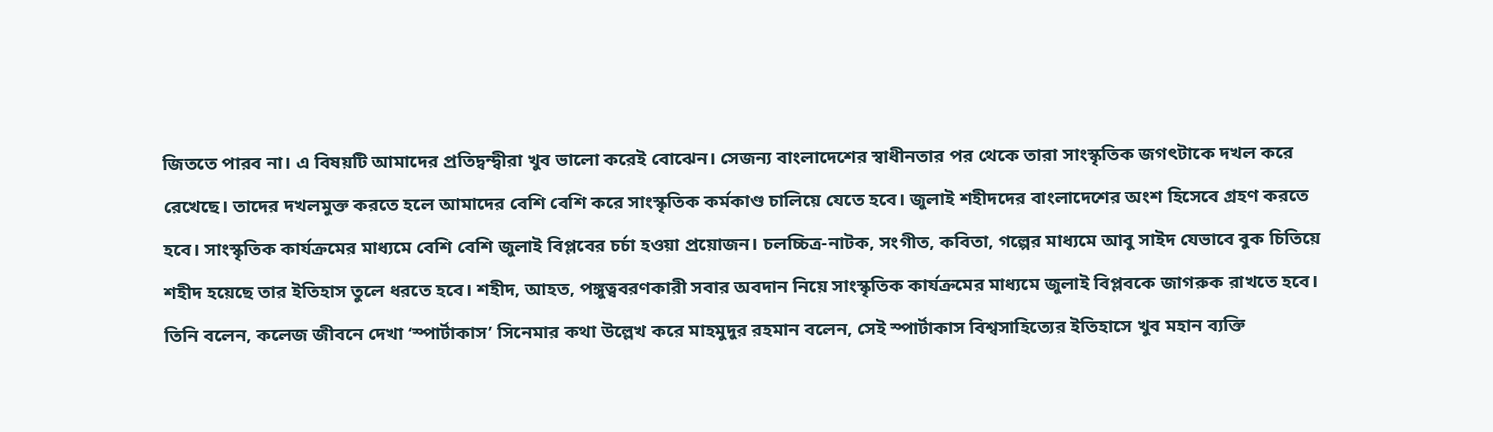জিততে পারব না। এ বিষয়টি আমাদের প্রতিদ্বন্দ্বীরা খুব ভালো করেই বোঝেন। সেজন্য বাংলাদেশের স্বাধীনতার পর থেকে তারা সাংস্কৃতিক জগৎটাকে দখল করে রেখেছে। তাদের দখলমুক্ত করতে হলে আমাদের বেশি বেশি করে সাংস্কৃতিক কর্মকাণ্ড চালিয়ে যেতে হবে। জুলাই শহীদদের বাংলাদেশের অংশ হিসেবে গ্রহণ করতে হবে। সাংস্কৃতিক কার্যক্রমের মাধ্যমে বেশি বেশি জুলাই বিপ্লবের চর্চা হওয়া প্রয়োজন। চলচ্চিত্র-নাটক, সংগীত, কবিতা, গল্পের মাধ্যমে আবু সাইদ যেভাবে বুক চিতিয়ে শহীদ হয়েছে তার ইতিহাস তুলে ধরতে হবে। শহীদ, আহত, পঙ্গুত্ববরণকারী সবার অবদান নিয়ে সাংস্কৃতিক কার্যক্রমের মাধ্যমে জুলাই বিপ্লবকে জাগরুক রাখতে হবে।
তিনি বলেন, কলেজ জীবনে দেখা ‘স্পার্টাকাস’ সিনেমার কথা উল্লেখ করে মাহমুদুর রহমান বলেন, সেই স্পার্টাকাস বিশ্বসাহিত্যের ইতিহাসে খুব মহান ব্যক্তি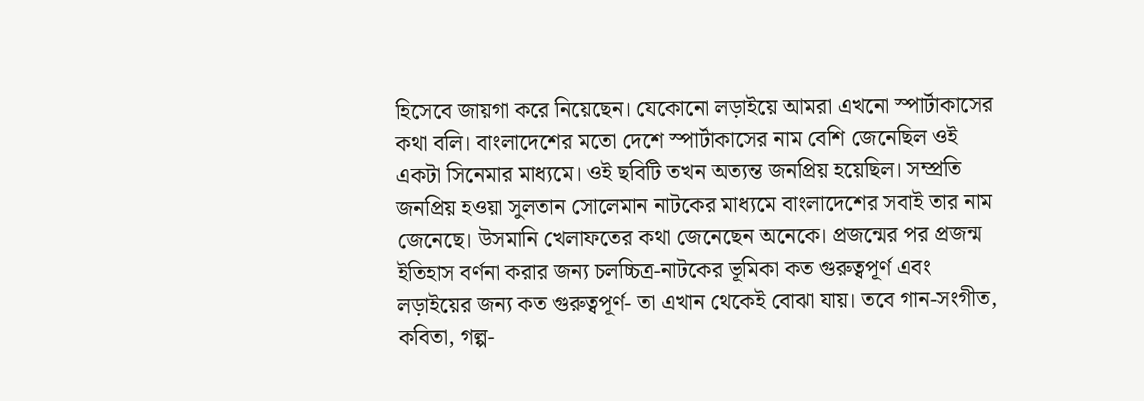হিসেবে জায়গা করে নিয়েছেন। যেকোনো লড়াইয়ে আমরা এখনো স্পার্টাকাসের কথা বলি। বাংলাদেশের মতো দেশে স্পার্টাকাসের নাম বেশি জেনেছিল ওই একটা সিনেমার মাধ্যমে। ওই ছবিটি তখন অত্যন্ত জনপ্রিয় হয়েছিল। সম্প্রতি জনপ্রিয় হওয়া সুলতান সোলেমান নাটকের মাধ্যমে বাংলাদেশের সবাই তার নাম জেনেছে। উসমানি খেলাফতের কথা জেনেছেন অনেকে। প্রজন্মের পর প্রজন্ম ইতিহাস বর্ণনা করার জন্য চলচ্চিত্র-নাটকের ভূমিকা কত গুরুত্বপূর্ণ এবং লড়াইয়ের জন্য কত গুরুত্বপূর্ণ- তা এখান থেকেই বোঝা যায়। তবে গান-সংগীত, কবিতা, গল্প-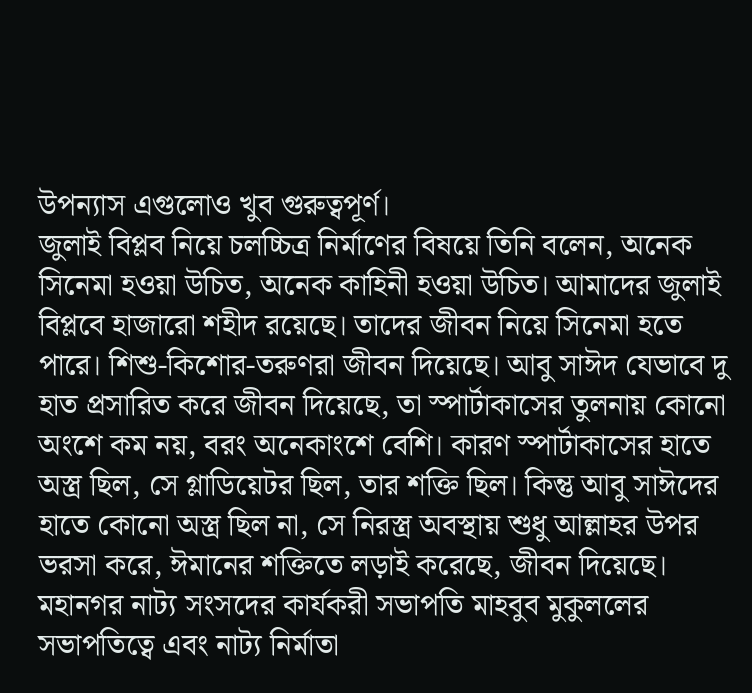উপন্যাস এগুলোও খুব গুরুত্বপূর্ণ।
জুলাই বিপ্লব নিয়ে চলচ্চিত্র নির্মাণের বিষয়ে তিনি বলেন, অনেক সিনেমা হওয়া উচিত, অনেক কাহিনী হওয়া উচিত। আমাদের জুলাই বিপ্লবে হাজারো শহীদ রয়েছে। তাদের জীবন নিয়ে সিনেমা হতে পারে। শিশু-কিশোর-তরুণরা জীবন দিয়েছে। আবু সাঈদ যেভাবে দু হাত প্রসারিত করে জীবন দিয়েছে, তা স্পার্টাকাসের তুলনায় কোনো অংশে কম নয়, বরং অনেকাংশে বেশি। কারণ স্পার্টাকাসের হাতে অস্ত্র ছিল, সে গ্লাডিয়েটর ছিল, তার শক্তি ছিল। কিন্তু আবু সাঈদের হাতে কোনো অস্ত্র ছিল না, সে নিরস্ত্র অবস্থায় শুধু আল্লাহর উপর ভরসা করে, ঈমানের শক্তিতে লড়াই করেছে, জীবন দিয়েছে।
মহানগর নাট্য সংসদের কার্যকরী সভাপতি মাহবুব মুকুললের সভাপতিত্বে এবং নাট্য নির্মাতা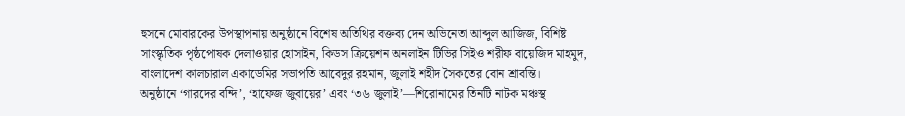হুসনে মোবারকের উপস্থাপনায় অনুষ্ঠানে বিশেষ অতিথির বক্তব্য দেন অভিনেতা আব্দুল আজিজ, বিশিষ্ট সাংস্কৃতিক পৃষ্ঠপোষক দেলাওয়ার হোসাইন, কিডস ক্রিয়েশন অনলাইন টিভির সিইও শরীফ বায়েজিদ মাহমুদ, বাংলাদেশ কালচারাল একাডেমির সভাপতি আবেদুর রহমান, জুলাই শহীদ সৈকতের বোন শ্রাবন্তি।
অনুষ্ঠানে ‘গারদের বন্দি’, ‘হাফেজ জুবায়ের’ এবং ‘৩৬ জুলাই’—শিরোনামের তিনটি নাটক মঞ্চস্থ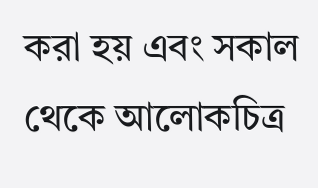করা হয় এবং সকাল থেকে আলোকচিত্র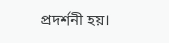প্রদর্শনী হয়।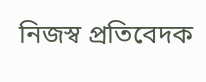নিজস্ব প্রতিবেদক